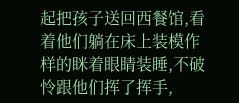起把孩子送回西餐馆,看着他们躺在床上装模作样的眯着眼睛装睡,不破怜跟他们挥了挥手,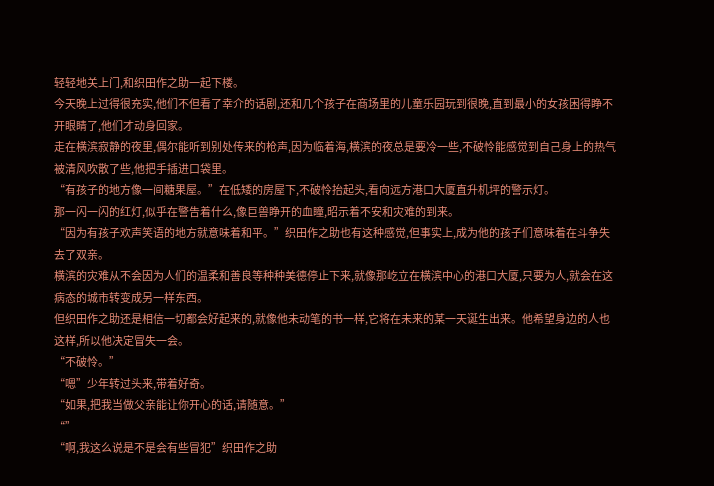轻轻地关上门,和织田作之助一起下楼。
今天晚上过得很充实,他们不但看了幸介的话剧,还和几个孩子在商场里的儿童乐园玩到很晚,直到最小的女孩困得睁不开眼睛了,他们才动身回家。
走在横滨寂静的夜里,偶尔能听到别处传来的枪声,因为临着海,横滨的夜总是要冷一些,不破怜能感觉到自己身上的热气被清风吹散了些,他把手插进口袋里。
“有孩子的地方像一间糖果屋。”在低矮的房屋下,不破怜抬起头,看向远方港口大厦直升机坪的警示灯。
那一闪一闪的红灯,似乎在警告着什么,像巨兽睁开的血瞳,昭示着不安和灾难的到来。
“因为有孩子欢声笑语的地方就意味着和平。”织田作之助也有这种感觉,但事实上,成为他的孩子们意味着在斗争失去了双亲。
横滨的灾难从不会因为人们的温柔和善良等种种美德停止下来,就像那屹立在横滨中心的港口大厦,只要为人,就会在这病态的城市转变成另一样东西。
但织田作之助还是相信一切都会好起来的,就像他未动笔的书一样,它将在未来的某一天诞生出来。他希望身边的人也这样,所以他决定冒失一会。
“不破怜。”
“嗯”少年转过头来,带着好奇。
“如果,把我当做父亲能让你开心的话,请随意。”
“”
“啊,我这么说是不是会有些冒犯”织田作之助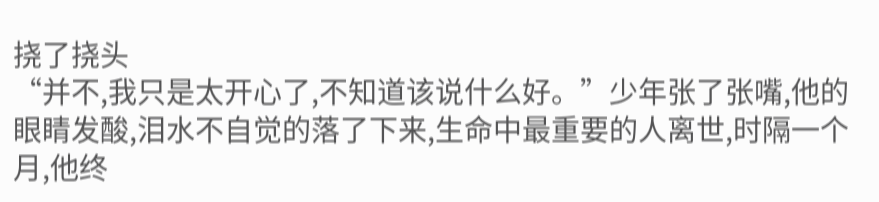挠了挠头
“并不,我只是太开心了,不知道该说什么好。”少年张了张嘴,他的眼睛发酸,泪水不自觉的落了下来,生命中最重要的人离世,时隔一个月,他终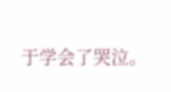于学会了哭泣。